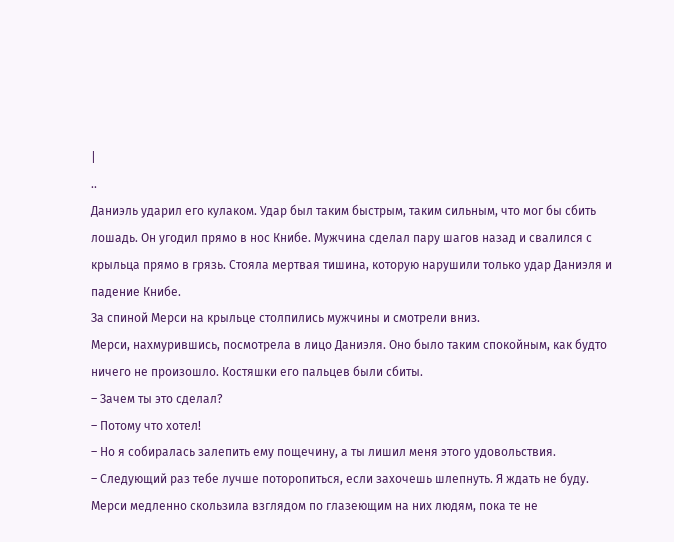|
..
Даниэль ударил его кулаком. Удар был таким быстрым, таким сильным, что мог бы сбить лошадь. Он угодил прямо в нос Книбе. Мужчина сделал пару шагов назад и свалился с крыльца прямо в грязь. Стояла мертвая тишина, которую нарушили только удар Даниэля и падение Книбе.
За спиной Мерси на крыльце столпились мужчины и смотрели вниз.
Мерси, нахмурившись, посмотрела в лицо Даниэля. Оно было таким спокойным, как будто ничего не произошло. Костяшки его пальцев были сбиты.
– Зачем ты это сделал?
– Потому что хотел!
– Но я собиралась залепить ему пощечину, а ты лишил меня этого удовольствия.
– Следующий раз тебе лучше поторопиться, если захочешь шлепнуть. Я ждать не буду.
Мерси медленно скользила взглядом по глазеющим на них людям, пока те не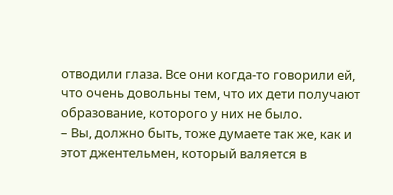отводили глаза. Все они когда-то говорили ей, что очень довольны тем, что их дети получают образование, которого у них не было.
– Вы, должно быть, тоже думаете так же, как и этот джентельмен, который валяется в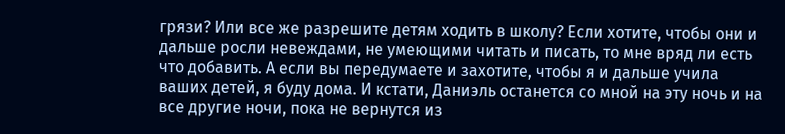грязи? Или все же разрешите детям ходить в школу? Если хотите, чтобы они и дальше росли невеждами, не умеющими читать и писать, то мне вряд ли есть что добавить. А если вы передумаете и захотите, чтобы я и дальше учила ваших детей, я буду дома. И кстати, Даниэль останется со мной на эту ночь и на все другие ночи, пока не вернутся из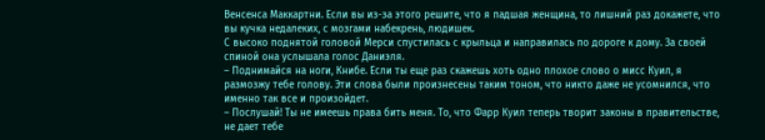Венсенса Маккартни. Если вы из-за этого решите, что я падшая женщина, то лишний раз докажете, что вы кучка недалеких, с мозгами набекрень, людишек.
С высоко поднятой головой Мерси спустилась с крыльца и направилась по дороге к дому. За своей спиной она услышала голос Даниэля.
– Поднимайся на ноги, Книбе. Если ты еще раз скажешь хоть одно плохое слово о мисс Куил, я размозжу тебе голову. Эти слова были произнесены таким тоном, что никто даже не усомнился, что именно так все и произойдет.
– Послушай! Ты не имеешь права бить меня. То, что Фарр Куил теперь творит законы в правительстве, не дает тебе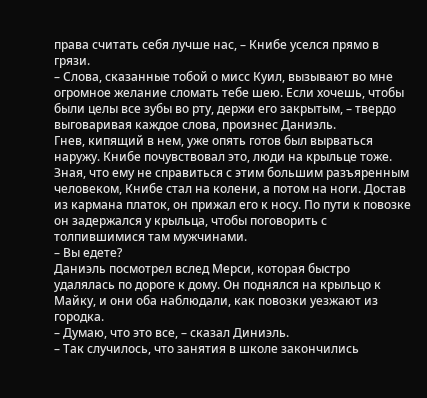права считать себя лучше нас, – Книбе уселся прямо в грязи.
– Слова, сказанные тобой о мисс Куил, вызывают во мне огромное желание сломать тебе шею. Если хочешь, чтобы были целы все зубы во рту, держи его закрытым, – твердо выговаривая каждое слова, произнес Даниэль.
Гнев, кипящий в нем, уже опять готов был вырваться наружу. Книбе почувствовал это, люди на крыльце тоже. Зная, что ему не справиться с этим большим разъяренным человеком, Книбе стал на колени, а потом на ноги. Достав из кармана платок, он прижал его к носу. По пути к повозке он задержался у крыльца, чтобы поговорить с толпившимися там мужчинами.
– Вы едете?
Даниэль посмотрел вслед Мерси, которая быстро удалялась по дороге к дому. Он поднялся на крыльцо к Майку, и они оба наблюдали, как повозки уезжают из городка.
– Думаю, что это все, – сказал Диниэль.
– Так случилось, что занятия в школе закончились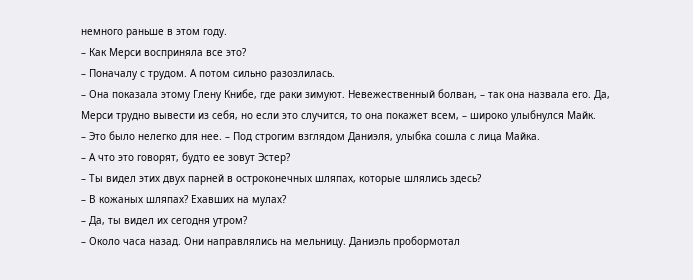немного раньше в этом году.
– Как Мерси восприняла все это?
– Поначалу с трудом. А потом сильно разозлилась.
– Она показала этому Глену Книбе, где раки зимуют. Невежественный болван, – так она назвала его. Да, Мерси трудно вывести из себя, но если это случится, то она покажет всем, – широко улыбнулся Майк.
– Это было нелегко для нее. – Под строгим взглядом Даниэля, улыбка сошла с лица Майка.
– А что это говорят, будто ее зовут Эстер?
– Ты видел этих двух парней в остроконечных шляпах, которые шлялись здесь?
– В кожаных шляпах? Ехавших на мулах?
– Да, ты видел их сегодня утром?
– Около часа назад. Они направлялись на мельницу. Даниэль пробормотал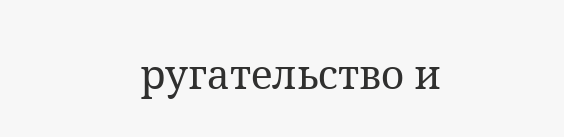ругательство и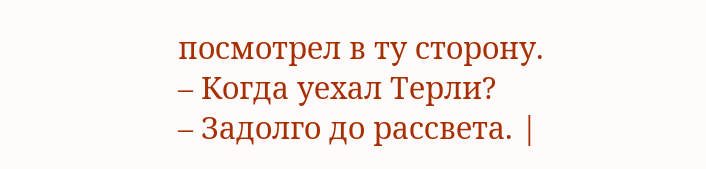посмотрел в ту сторону.
– Когда уехал Терли?
– Задолго до рассвета. |